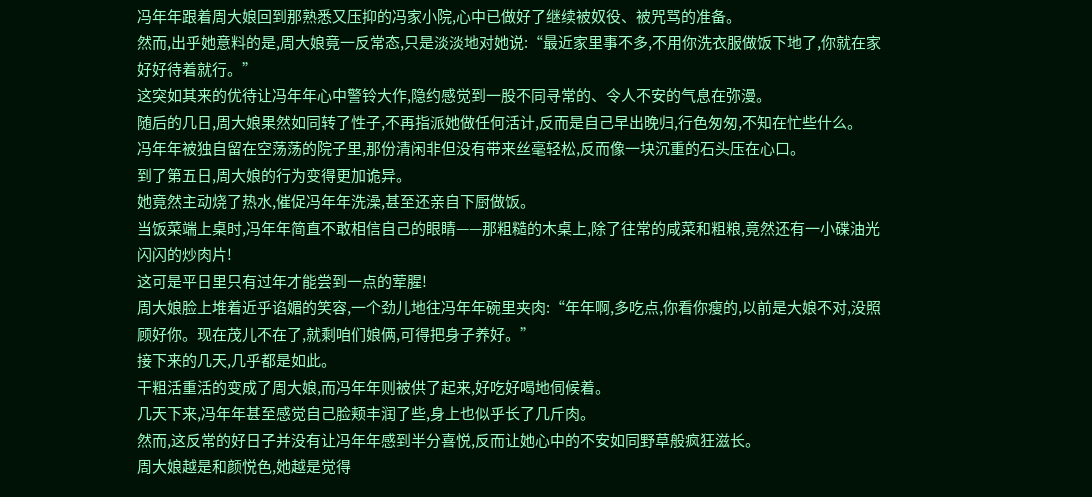冯年年跟着周大娘回到那熟悉又压抑的冯家小院,心中已做好了继续被奴役、被咒骂的准备。
然而,出乎她意料的是,周大娘竟一反常态,只是淡淡地对她说:“最近家里事不多,不用你洗衣服做饭下地了,你就在家好好待着就行。”
这突如其来的优待让冯年年心中警铃大作,隐约感觉到一股不同寻常的、令人不安的气息在弥漫。
随后的几日,周大娘果然如同转了性子,不再指派她做任何活计,反而是自己早出晚归,行色匆匆,不知在忙些什么。
冯年年被独自留在空荡荡的院子里,那份清闲非但没有带来丝毫轻松,反而像一块沉重的石头压在心口。
到了第五日,周大娘的行为变得更加诡异。
她竟然主动烧了热水,催促冯年年洗澡,甚至还亲自下厨做饭。
当饭菜端上桌时,冯年年简直不敢相信自己的眼睛——那粗糙的木桌上,除了往常的咸菜和粗粮,竟然还有一小碟油光闪闪的炒肉片!
这可是平日里只有过年才能尝到一点的荤腥!
周大娘脸上堆着近乎谄媚的笑容,一个劲儿地往冯年年碗里夹肉:“年年啊,多吃点,你看你瘦的,以前是大娘不对,没照顾好你。现在茂儿不在了,就剩咱们娘俩,可得把身子养好。”
接下来的几天,几乎都是如此。
干粗活重活的变成了周大娘,而冯年年则被供了起来,好吃好喝地伺候着。
几天下来,冯年年甚至感觉自己脸颊丰润了些,身上也似乎长了几斤肉。
然而,这反常的好日子并没有让冯年年感到半分喜悦,反而让她心中的不安如同野草般疯狂滋长。
周大娘越是和颜悦色,她越是觉得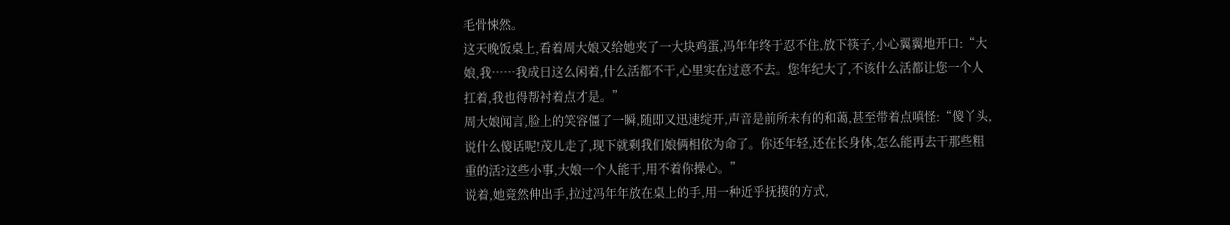毛骨悚然。
这天晚饭桌上,看着周大娘又给她夹了一大块鸡蛋,冯年年终于忍不住,放下筷子,小心翼翼地开口:“大娘,我……我成日这么闲着,什么活都不干,心里实在过意不去。您年纪大了,不该什么活都让您一个人扛着,我也得帮衬着点才是。”
周大娘闻言,脸上的笑容僵了一瞬,随即又迅速绽开,声音是前所未有的和蔼,甚至带着点嗔怪:“傻丫头,说什么傻话呢!茂儿走了,现下就剩我们娘俩相依为命了。你还年轻,还在长身体,怎么能再去干那些粗重的活?这些小事,大娘一个人能干,用不着你操心。”
说着,她竟然伸出手,拉过冯年年放在桌上的手,用一种近乎抚摸的方式,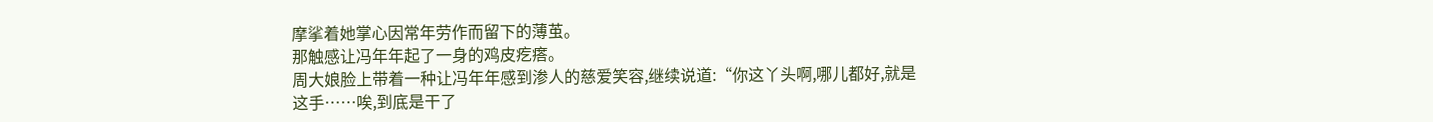摩挲着她掌心因常年劳作而留下的薄茧。
那触感让冯年年起了一身的鸡皮疙瘩。
周大娘脸上带着一种让冯年年感到渗人的慈爱笑容,继续说道:“你这丫头啊,哪儿都好,就是这手……唉,到底是干了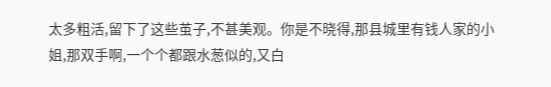太多粗活,留下了这些茧子,不甚美观。你是不晓得,那县城里有钱人家的小姐,那双手啊,一个个都跟水葱似的,又白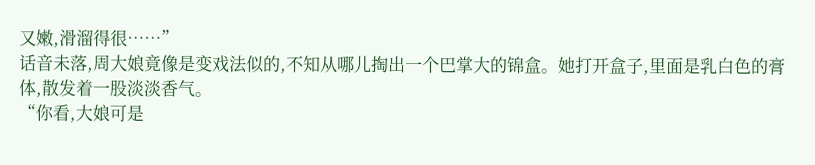又嫩,滑溜得很……”
话音未落,周大娘竟像是变戏法似的,不知从哪儿掏出一个巴掌大的锦盒。她打开盒子,里面是乳白色的膏体,散发着一股淡淡香气。
“你看,大娘可是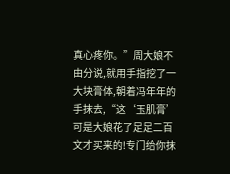真心疼你。”周大娘不由分说,就用手指挖了一大块膏体,朝着冯年年的手抹去,“这‘玉肌膏’可是大娘花了足足二百文才买来的!专门给你抹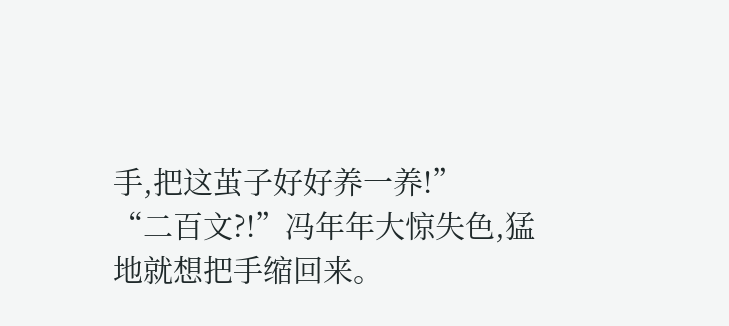手,把这茧子好好养一养!”
“二百文?!”冯年年大惊失色,猛地就想把手缩回来。